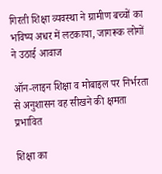गिरती शिक्षा व्यवस्था ने ग्रामीण बच्चों का भविष्य अधर में लटकाया, जागरूक लोगों ने उठाई आवाज

ऑन-लाइन शिक्षा व मोबाइल पर निर्भरता से अनुशासन वह सीखने की क्षमता प्रभावित

शिक्षा का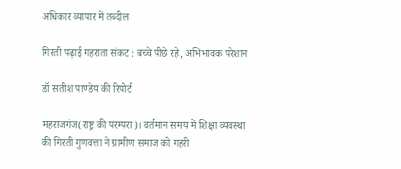अधिकार व्यापार में तब्दील

गिरती पढ़ाई गहराता संकट : बच्चे पीछे रहे, अभिभावक परेशान

डॉ सतीश पाण्डेय की रिपोर्ट

महराजगंज(राष्ट्र की परम्परा)। वर्तमान समय में शिक्षा व्यवस्था की गिरती गुणवत्ता ने ग्रामीण समाज को गहरी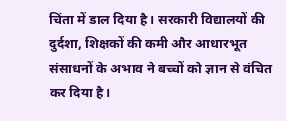चिंता में डाल दिया है। सरकारी विद्यालयों की दुर्दशा, शिक्षकों की कमी और आधारभूत संसाधनों के अभाव ने बच्चों को ज्ञान से वंचित कर दिया है।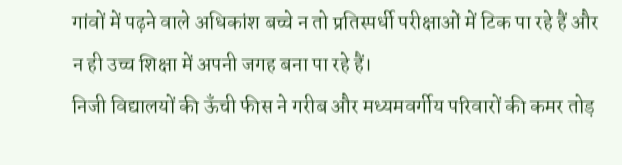गांवों में पढ़ने वाले अधिकांश बच्चे न तो प्रतिस्पर्धी परीक्षाओं में टिक पा रहे हैं और न ही उच्च शिक्षा में अपनी जगह बना पा रहे हैं।
निजी विद्यालयों की ऊँची फीस ने गरीब और मध्यमवर्गीय परिवारों की कमर तोड़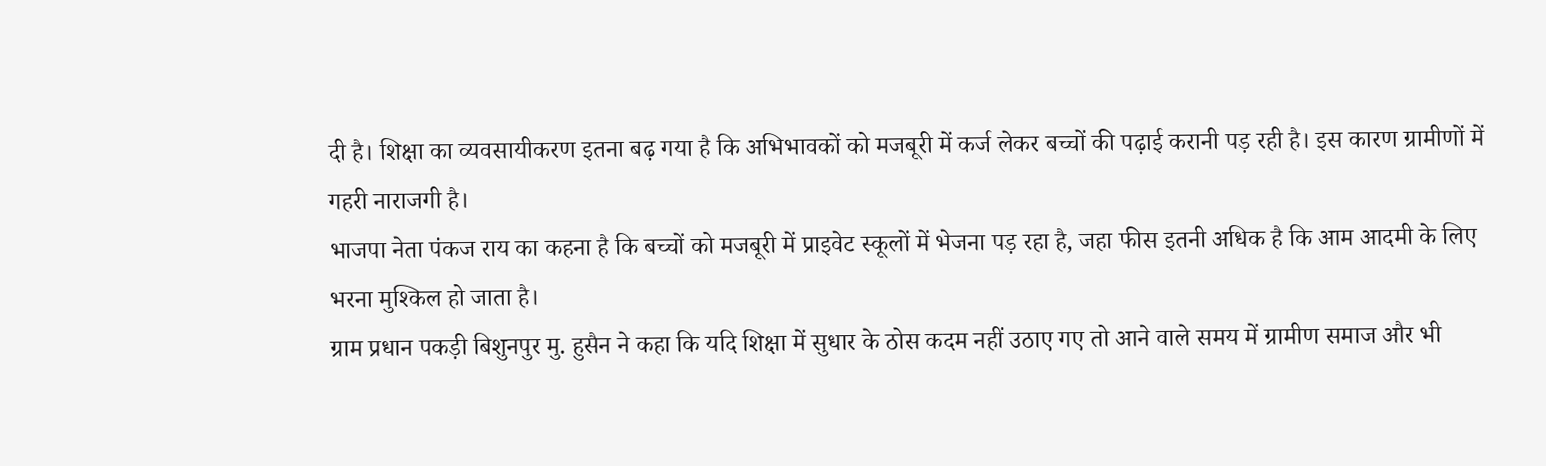दी है। शिक्षा का व्यवसायीकरण इतना बढ़ गया है कि अभिभावकों को मजबूरी में कर्ज लेकर बच्चों की पढ़ाई करानी पड़ रही है। इस कारण ग्रामीणों में गहरी नाराजगी है।
भाजपा नेता पंकज राय का कहना है कि बच्चों को मजबूरी में प्राइवेट स्कूलों में भेजना पड़ रहा है, जहा फीस इतनी अधिक है कि आम आदमी के लिए भरना मुश्किल हो जाता है।
ग्राम प्रधान पकड़ी बिशुनपुर मु. हुसैन ने कहा कि यदि शिक्षा में सुधार के ठोस कदम नहीं उठाए गए तो आने वाले समय में ग्रामीण समाज और भी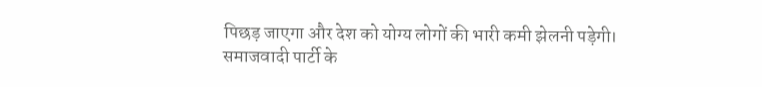पिछड़ जाएगा और देश को योग्य लोगों की भारी कमी झेलनी पड़ेगी।
समाजवादी पार्टी के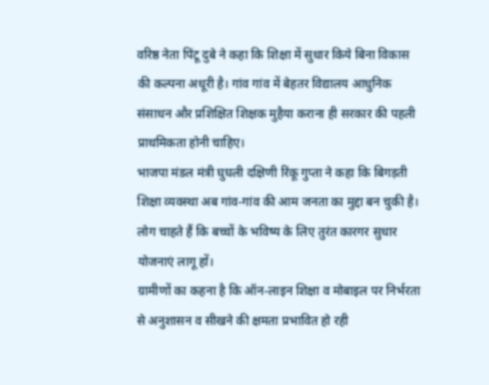वरिष्ठ नेता पिंटू दुबे ने कहा कि शिक्षा में सुधार किये बिना विकास की कल्पना अधूरी है। गांव गांव में बेहतर विद्यालय आधुनिक संसाधन और प्रशिक्षित शिक्षक मुहैया कराना ही सरकार की पहली प्राथमिकता होनी चाहिए।
भाजपा मंडल मंत्री घुघली दक्षिणी रिंकू गुप्ता ने कहा कि बिगड़ती शिक्षा व्यवस्था अब गांव-गांव की आम जनता का मुद्दा बन चुकी है। लोग चाहते हैं कि बच्चों के भविष्य के लिए तुरंत कारगर सुधार योजनाएं लागू हों।
ग्रामीणों का कहना है कि ऑन-लाइन शिक्षा व मोबाइल पर निर्भरता से अनुशासन व सीखने की क्षमता प्रभावित हो रही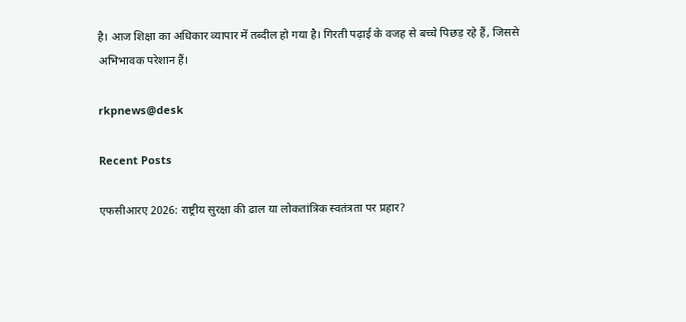है। आज शिक्षा का अधिकार व्यापार में तब्दील हो गया है। गिरती पढ़ाई के वजह से बच्चे पिछड़ रहे हैं, जिससे अभिभावक परेशान हैं।

rkpnews@desk

Recent Posts

एफसीआरए 2026: राष्ट्रीय सुरक्षा की ढाल या लोकतांत्रिक स्वतंत्रता पर प्रहार?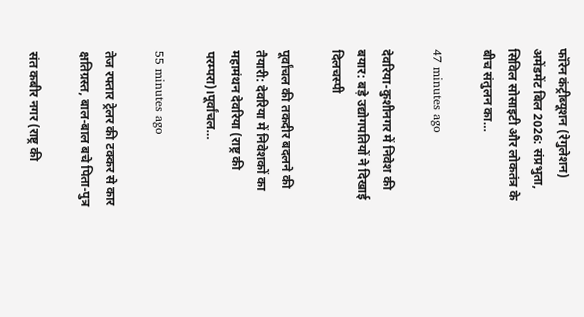फॉरेन कंट्रीब्यूशन (रेगुलेशन) अमेंडमेंट बिल 2026: संप्रभुता, सिविल सोसाइटी और लोकतंत्र के बीच संतुलन का…

47 minutes ago

देवरिया-कुशीनगर में निवेश की बयार: बड़े उद्योगपतियों ने दिखाई दिलचस्पी

पूर्वांचल की तकदीर बदलने की तैयारी: देवरिया में निवेशकों का महामंथन देवरिया (राष्ट्र की परम्परा)।पूर्वांचल…

55 minutes ago

तेज रफ्तार ट्रेलर की टक्कर से कार क्षतिग्रस्त, बाल-बाल बचे पिता-पुत्र

संत कबीर नगर (राष्ट्र की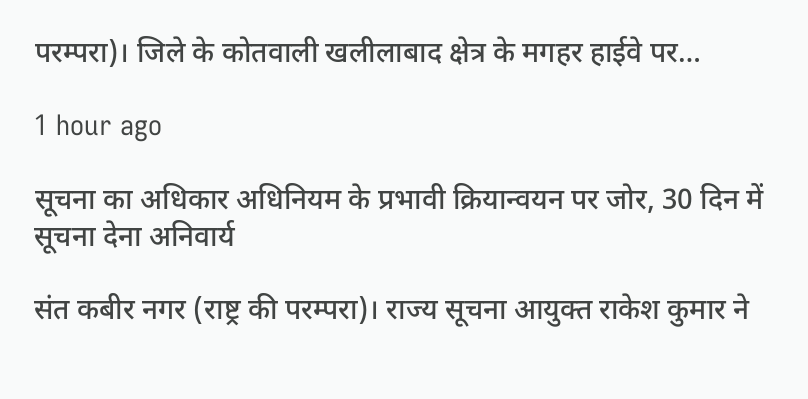परम्परा)। जिले के कोतवाली खलीलाबाद क्षेत्र के मगहर हाईवे पर…

1 hour ago

सूचना का अधिकार अधिनियम के प्रभावी क्रियान्वयन पर जोर, 30 दिन में सूचना देना अनिवार्य

संत कबीर नगर (राष्ट्र की परम्परा)। राज्य सूचना आयुक्त राकेश कुमार ने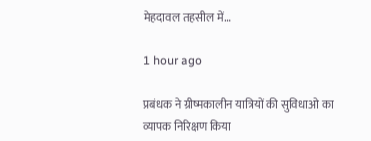मेहदावल तहसील में…

1 hour ago

प्रबंधक ने ग्रीष्मकालीन यात्रियों की सुविधाओ का व्यापक निरिक्षण किया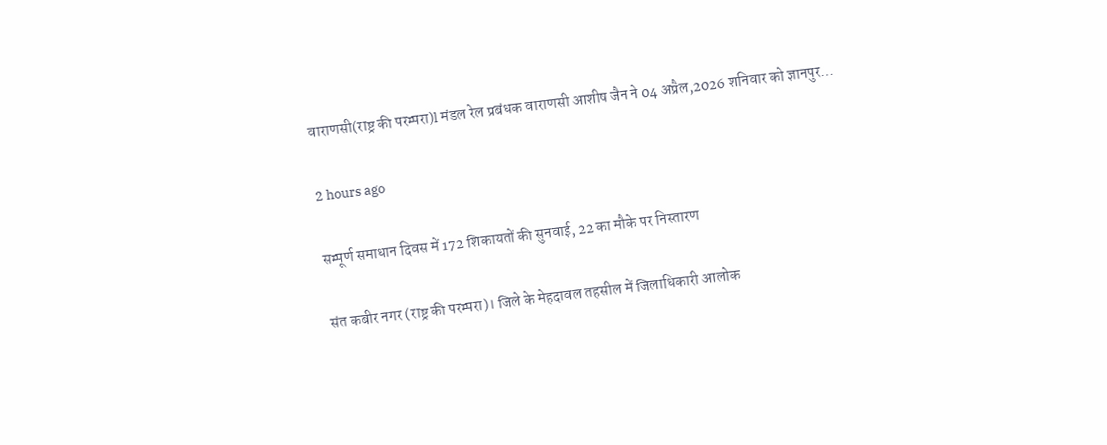वाराणसी(राष्ट्र की परम्परा)l मंडल रेल प्रबंधक वाराणसी आशीष जैन ने 04 अप्रैल,2026 शनिवार को ज्ञानपुर…

2 hours ago

सम्पूर्ण समाधान दिवस में 172 शिकायतों की सुनवाई, 22 का मौके पर निस्तारण

संत कबीर नगर (राष्ट्र की परम्परा)। जिले के मेहदावल तहसील में जिलाधिकारी आलोक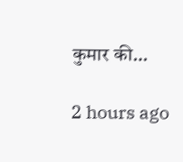कुमार की…

2 hours ago